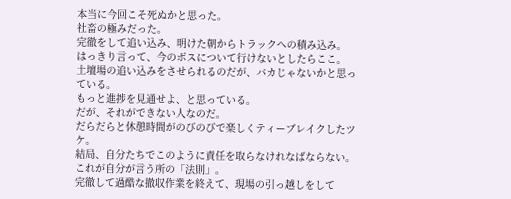本当に今回こそ死ぬかと思った。
社畜の極みだった。
完徹をして追い込み、明けた朝からトラックへの積み込み。
はっきり言って、今のボスについて行けないとしたらここ。
土壇場の追い込みをさせられるのだが、バカじゃないかと思っている。
もっと進捗を見通せよ、と思っている。
だが、それができない人なのだ。
だらだらと休憩時間がのびのびで楽しくティーブレイクしたツケ。
結局、自分たちでこのように責任を取らなけれなばならない。
これが自分が言う所の「法則」。
完徹して過酷な撤収作業を終えて、現場の引っ越しをして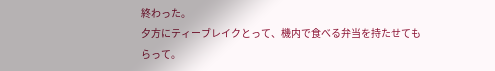終わった。
夕方にティーブレイクとって、機内で食べる弁当を持たせてもらって。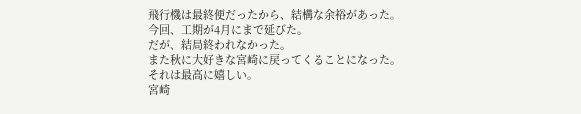飛行機は最終便だったから、結構な余裕があった。
今回、工期が4月にまで延びた。
だが、結局終われなかった。
また秋に大好きな宮崎に戻ってくることになった。
それは最高に嬉しい。
宮崎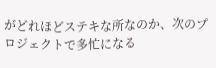がどれほどステキな所なのか、次のプロジェクトで多忙になる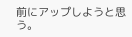前にアップしようと思う。